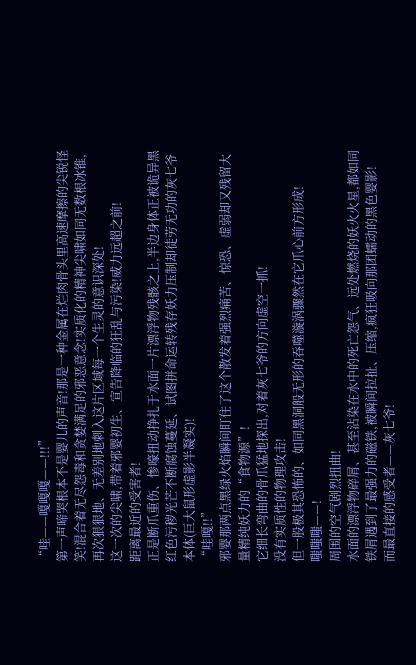“哇——嘎嘎嘎——!!!”
第一声啼哭根本不是婴儿的声音!那是一种金属在烂肉骨头里高速摩擦的尖锐怪笑!混合着无尽怨毒和贪婪满足的邪恶意念!实质化的精神尖啸如同无数根冰锥,再次狠狠地、无差别地刺入这片区域每一个生灵的意识深处!
这一次的尖啸,带着邪婴初生、宣告降临的狂乱与污染!威力远超之前!
距离最近的受害者!
正是断爪重伤、惨嚎扭动挣扎于水面一片漂浮物残骸之上,半边身体正被诡异黑红色污秽光芒不断腐蚀蔓延、试图拼命运转残存妖力压制却徒劳无功的灰七爷本体(巨大鼠形虚影半凝实)!
“哇嘎!!”
邪婴那两点黑绿火焰瞬间盯住了这个散发着强烈痛苦、惊恐、虚弱却又残留大量精纯妖力的“食物源”!
它细长弯曲的骨爪猛地探出,对着灰七爷的方向虚空一抓!
没有实质性的物理攻击!
但一股极其恐怖的、如同黑洞般无形的吞噬漩涡骤然在它爪心前方形成!
嗤嗤嗤——!
周围的空气剧烈扭曲!
水面的漂浮物碎屑、甚至沾染在水中的死亡怨气、远处燃烧的妖火火星,都如同铁屑遇到了最强力的磁铁,被瞬间拉扯、压缩,疯狂吸向那团蠕动的黑色婴影!
而最直接的感受者——灰七爷!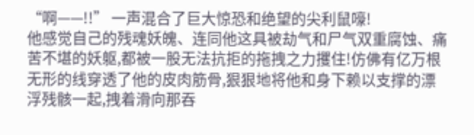“啊——!!” 一声混合了巨大惊恐和绝望的尖利鼠嚎!
他感觉自己的残魂妖魄、连同他这具被劫气和尸气双重腐蚀、痛苦不堪的妖躯,都被一股无法抗拒的拖拽之力攫住!仿佛有亿万根无形的线穿透了他的皮肉筋骨,狠狠地将他和身下赖以支撑的漂浮残骸一起,拽着滑向那吞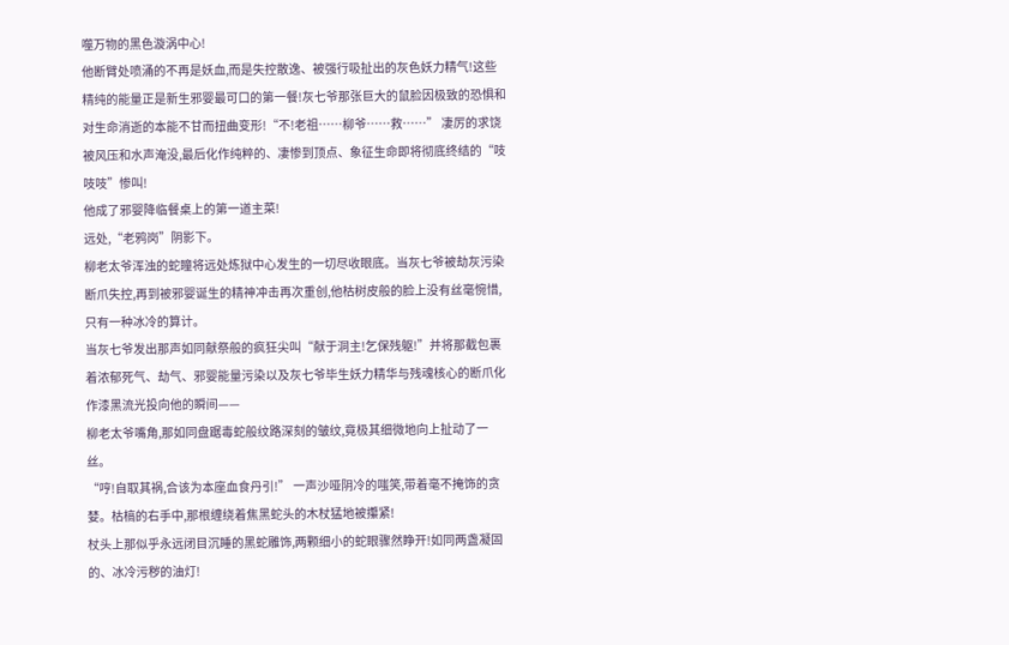噬万物的黑色漩涡中心!
他断臂处喷涌的不再是妖血,而是失控散逸、被强行吸扯出的灰色妖力精气!这些精纯的能量正是新生邪婴最可口的第一餐!灰七爷那张巨大的鼠脸因极致的恐惧和对生命消逝的本能不甘而扭曲变形!“不!老祖……柳爷……救……” 凄厉的求饶被风压和水声淹没,最后化作纯粹的、凄惨到顶点、象征生命即将彻底终结的“吱吱吱”惨叫!
他成了邪婴降临餐桌上的第一道主菜!
远处,“老鸦岗”阴影下。
柳老太爷浑浊的蛇瞳将远处炼狱中心发生的一切尽收眼底。当灰七爷被劫灰污染断爪失控,再到被邪婴诞生的精神冲击再次重创,他枯树皮般的脸上没有丝毫惋惜,只有一种冰冷的算计。
当灰七爷发出那声如同献祭般的疯狂尖叫“献于洞主!乞保残躯!”并将那截包裹着浓郁死气、劫气、邪婴能量污染以及灰七爷毕生妖力精华与残魂核心的断爪化作漆黑流光投向他的瞬间——
柳老太爷嘴角,那如同盘踞毒蛇般纹路深刻的皱纹,竟极其细微地向上扯动了一丝。
“哼!自取其祸,合该为本座血食丹引!” 一声沙哑阴冷的嗤笑,带着毫不掩饰的贪婪。枯槁的右手中,那根缠绕着焦黑蛇头的木杖猛地被攥紧!
杖头上那似乎永远闭目沉睡的黑蛇雕饰,两颗细小的蛇眼骤然睁开!如同两盏凝固的、冰冷污秽的油灯!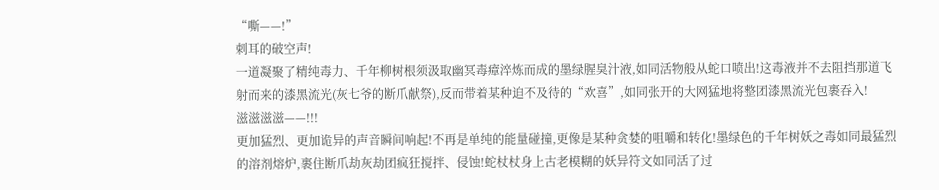“嘶——!”
刺耳的破空声!
一道凝聚了精纯毒力、千年柳树根须汲取幽冥毒瘴淬炼而成的墨绿腥臭汁液,如同活物般从蛇口喷出!这毒液并不去阻挡那道飞射而来的漆黑流光(灰七爷的断爪献祭),反而带着某种迫不及待的“欢喜”,如同张开的大网猛地将整团漆黑流光包裹吞入!
滋滋滋滋——!!!
更加猛烈、更加诡异的声音瞬间响起!不再是单纯的能量碰撞,更像是某种贪婪的咀嚼和转化!墨绿色的千年树妖之毒如同最猛烈的溶剂熔炉,裹住断爪劫灰劫团疯狂搅拌、侵蚀!蛇杖杖身上古老模糊的妖异符文如同活了过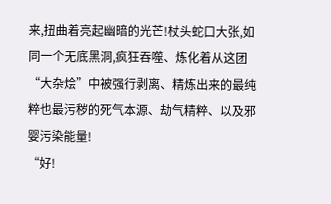来,扭曲着亮起幽暗的光芒!杖头蛇口大张,如同一个无底黑洞,疯狂吞噬、炼化着从这团“大杂烩”中被强行剥离、精炼出来的最纯粹也最污秽的死气本源、劫气精粹、以及邪婴污染能量!
“好!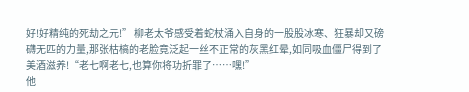好!好精纯的死劫之元!” 柳老太爷感受着蛇杖涌入自身的一股股冰寒、狂暴却又磅礴无匹的力量,那张枯槁的老脸竟泛起一丝不正常的灰黑红晕,如同吸血僵尸得到了美酒滋养!“老七啊老七,也算你将功折罪了……嘿!”
他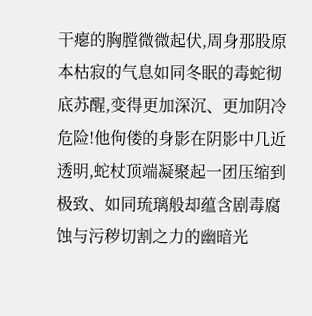干瘪的胸膛微微起伏,周身那股原本枯寂的气息如同冬眠的毒蛇彻底苏醒,变得更加深沉、更加阴冷危险!他佝偻的身影在阴影中几近透明,蛇杖顶端凝聚起一团压缩到极致、如同琉璃般却蕴含剧毒腐蚀与污秽切割之力的幽暗光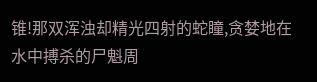锥!那双浑浊却精光四射的蛇瞳,贪婪地在水中搏杀的尸魁周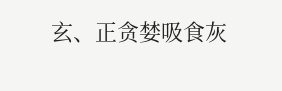玄、正贪婪吸食灰